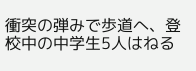衝突の弾みで歩道へ、登校中の中学生5人はねる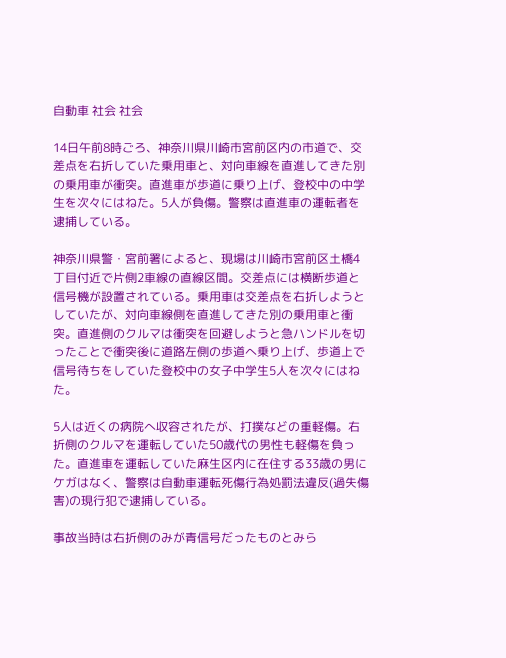自動車 社会 社会

14日午前8時ごろ、神奈川県川崎市宮前区内の市道で、交差点を右折していた乗用車と、対向車線を直進してきた別の乗用車が衝突。直進車が歩道に乗り上げ、登校中の中学生を次々にはねた。5人が負傷。警察は直進車の運転者を逮捕している。

神奈川県警・宮前署によると、現場は川崎市宮前区土橋4丁目付近で片側2車線の直線区間。交差点には横断歩道と信号機が設置されている。乗用車は交差点を右折しようとしていたが、対向車線側を直進してきた別の乗用車と衝突。直進側のクルマは衝突を回避しようと急ハンドルを切ったことで衝突後に道路左側の歩道へ乗り上げ、歩道上で信号待ちをしていた登校中の女子中学生5人を次々にはねた。

5人は近くの病院へ収容されたが、打撲などの重軽傷。右折側のクルマを運転していた50歳代の男性も軽傷を負った。直進車を運転していた麻生区内に在住する33歳の男にケガはなく、警察は自動車運転死傷行為処罰法違反(過失傷害)の現行犯で逮捕している。

事故当時は右折側のみが青信号だったものとみら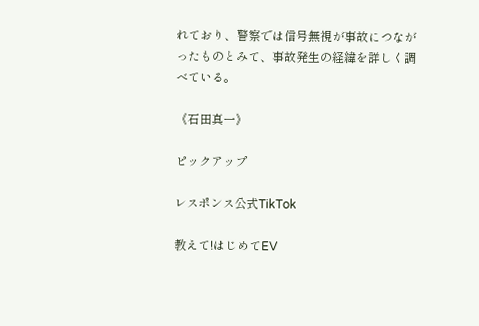れており、警察では信号無視が事故につながったものとみて、事故発生の経緯を詳しく調べている。

《石田真一》

ピックアップ

レスポンス公式TikTok

教えて!はじめてEV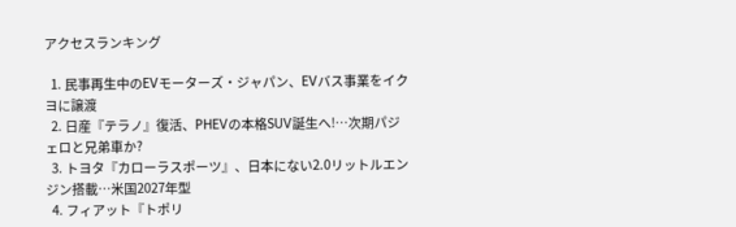アクセスランキング

  1. 民事再生中のEVモーターズ・ジャパン、EVバス事業をイクヨに譲渡
  2. 日産『テラノ』復活、PHEVの本格SUV誕生へ!…次期パジェロと兄弟車か?
  3. トヨタ『カローラスポーツ』、日本にない2.0リットルエンジン搭載…米国2027年型
  4. フィアット『トポリ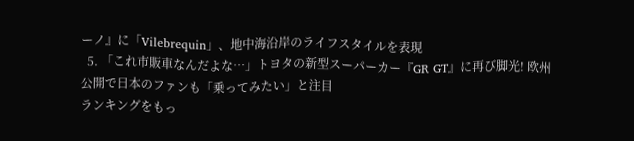ーノ』に「Vilebrequin」、地中海沿岸のライフスタイルを表現
  5. 「これ市販車なんだよな…」トヨタの新型スーパーカー『GR GT』に再び脚光! 欧州公開で日本のファンも「乗ってみたい」と注目
ランキングをもっ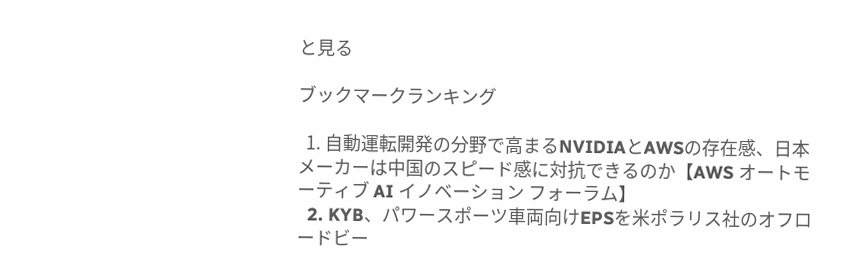と見る

ブックマークランキング

  1. 自動運転開発の分野で高まるNVIDIAとAWSの存在感、日本メーカーは中国のスピード感に対抗できるのか【AWS オートモーティブ AI イノベーション フォーラム】
  2. KYB、パワースポーツ車両向けEPSを米ポラリス社のオフロードビー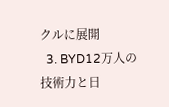クルに展開
  3. BYD12万人の技術力と日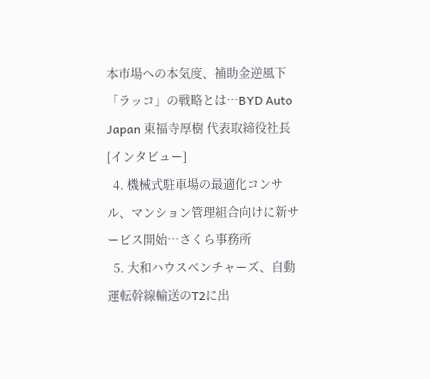本市場への本気度、補助金逆風下「ラッコ」の戦略とは…BYD Auto Japan 東福寺厚樹 代表取締役社長[インタビュー]
  4. 機械式駐車場の最適化コンサル、マンション管理組合向けに新サービス開始…さくら事務所
  5. 大和ハウスベンチャーズ、自動運転幹線輸送のT2に出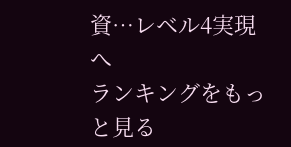資…レベル4実現へ
ランキングをもっと見る